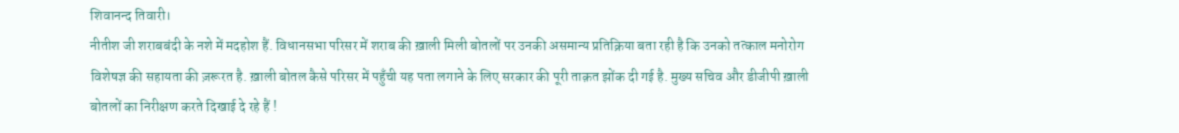शिवानन्द तिवारी।
नीतीश जी शराबबंदी के नशे में मदहोश हैं. विधानसभा परिसर में शराब की ख़ाली मिली बोतलों पर उनकी असमान्य प्रतिक्रिया बता रही है कि उनको तत्काल मनोरोग विशेषज्ञ की सहायता की ज़रूरत है. ख़ाली बोतल कैसे परिसर में पहुँची यह पता लगाने के लिए सरकार की पूरी ताक़त झोंक दी गई है. मुख्य सचिव और डीजीपी ख़ाली बोतलों का निरीक्षण करते दिखाई दे रहे हैं !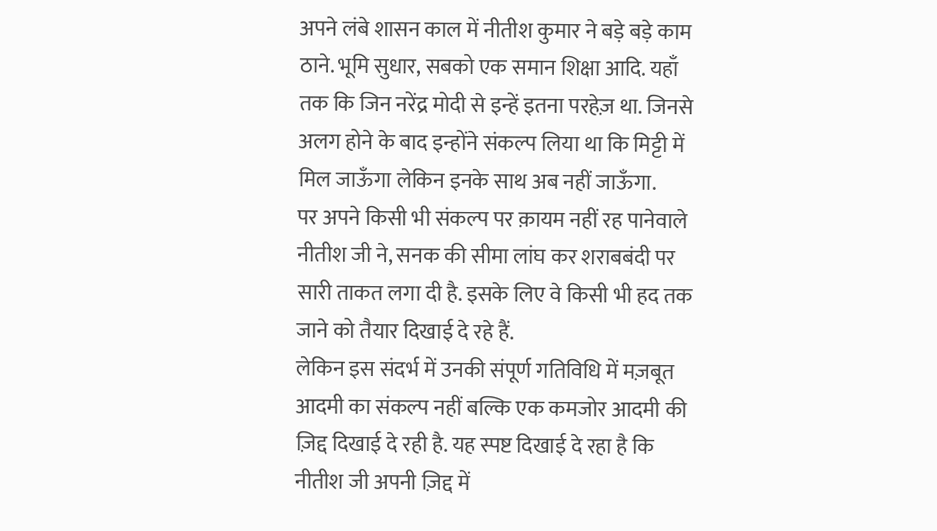अपने लंबे शासन काल में नीतीश कुमार ने बड़े बड़े काम ठाने. भूमि सुधार, सबको एक समान शिक्षा आदि. यहाँ तक कि जिन नरेंद्र मोदी से इन्हें इतना परहेज़ था. जिनसे अलग होने के बाद इन्होंने संकल्प लिया था कि मिट्टी में मिल जाऊँगा लेकिन इनके साथ अब नहीं जाऊँगा.
पर अपने किसी भी संकल्प पर क़ायम नहीं रह पानेवाले नीतीश जी ने, सनक की सीमा लांघ कर शराबबंदी पर सारी ताकत लगा दी है. इसके लिए वे किसी भी हद तक जाने को तैयार दिखाई दे रहे हैं.
लेकिन इस संदर्भ में उनकी संपूर्ण गतिविधि में मज़बूत आदमी का संकल्प नहीं बल्कि एक कमजोर आदमी की ज़िद्द दिखाई दे रही है. यह स्पष्ट दिखाई दे रहा है कि नीतीश जी अपनी ज़िद्द में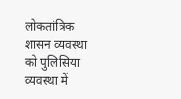लोकतांत्रिक शासन व्यवस्था को पुलिसिया व्यवस्था में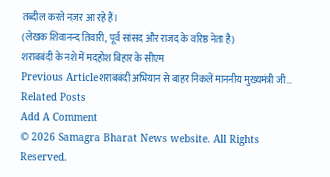तब्दील करते नज़र आ रहे हैं।
(लेखक शिवानन्द तिवारी, पूर्व सांसद और राजद के वरिष्ठ नेता है)
शराबबंदी के नशे में मदहोश बिहार के सीएम
Previous Articleशराबबंदी अभियान से बाहर निकलें माननीय मुख्यमंत्री जी…
Related Posts
Add A Comment
© 2026 Samagra Bharat News website. All Rights Reserved.